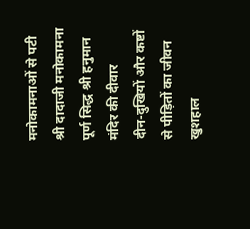मनोकामनाओं से पटी श्री दादाजी मनोकामना पूर्ण सिद्ध श्री हनुमान मंदिर की दीवार
दीन-दुखियों और कष्टों से पीड़ितों का जीवन खुशहाल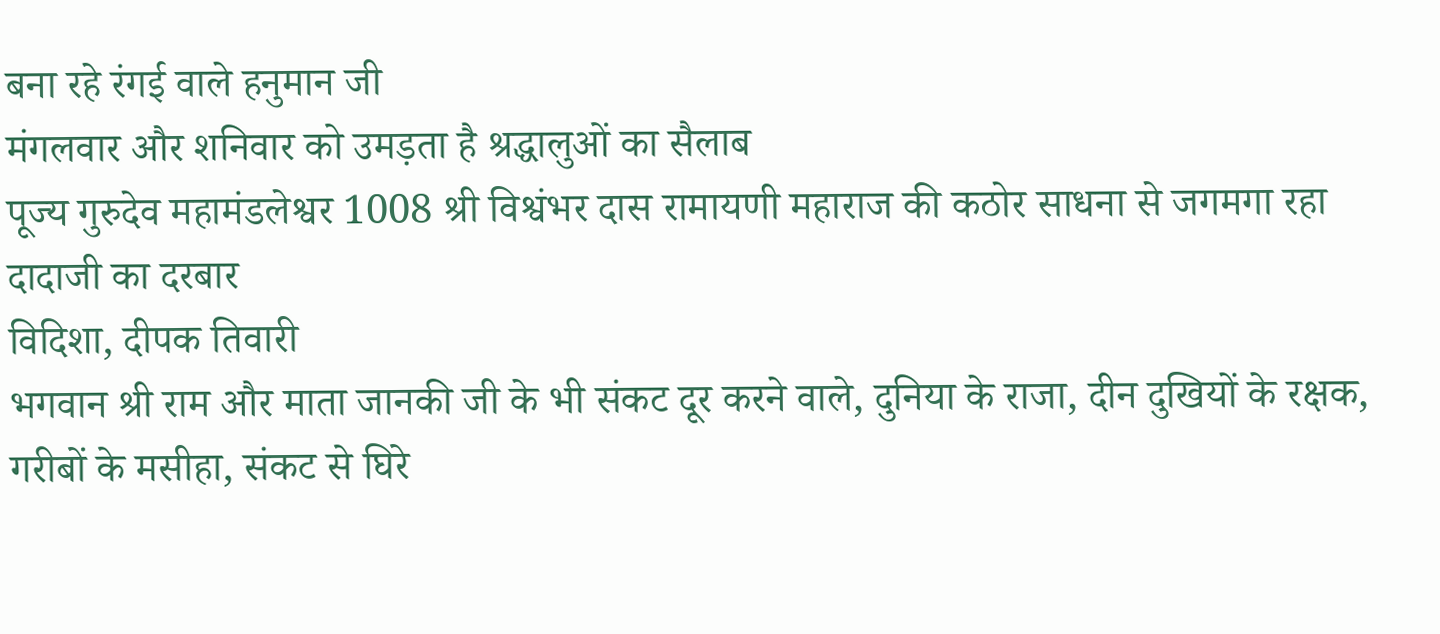बना रहे रंगई वाले हनुमान जी
मंगलवार और शनिवार को उमड़ता है श्रद्धालुओं का सैलाब
पूज्य गुरुदेव महामंडलेश्वर 1008 श्री विश्वंभर दास रामायणी महाराज की कठोर साधना से जगमगा रहा दादाजी का दरबार
विदिशा, दीपक तिवारी
भगवान श्री राम और माता जानकी जी के भी संकट दूर करने वाले, दुनिया के राजा, दीन दुखियों के रक्षक, गरीबों के मसीहा, संकट से घिरे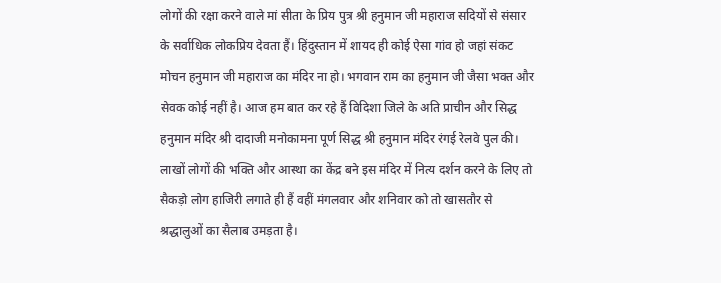लोगों की रक्षा करने वाले मां सीता के प्रिय पुत्र श्री हनुमान जी महाराज सदियों से संसार के सर्वाधिक लोकप्रिय देवता हैं। हिंदुस्तान में शायद ही कोई ऐसा गांव हो जहां संकट मोचन हनुमान जी महाराज का मंदिर ना हो। भगवान राम का हनुमान जी जैसा भक्त और सेवक कोई नहीं है। आज हम बात कर रहे हैं विदिशा जिले के अति प्राचीन और सिद्ध हनुमान मंदिर श्री दादाजी मनोकामना पूर्ण सिद्ध श्री हनुमान मंदिर रंगई रेलवे पुल की।
लाखों लोगों की भक्ति और आस्था का केंद्र बने इस मंदिर में नित्य दर्शन करने के लिए तो सैकड़ो लोग हाजिरी लगाते ही हैं वहीं मंगलवार और शनिवार को तो खासतौर से श्रद्धालुओं का सैलाब उमड़ता है।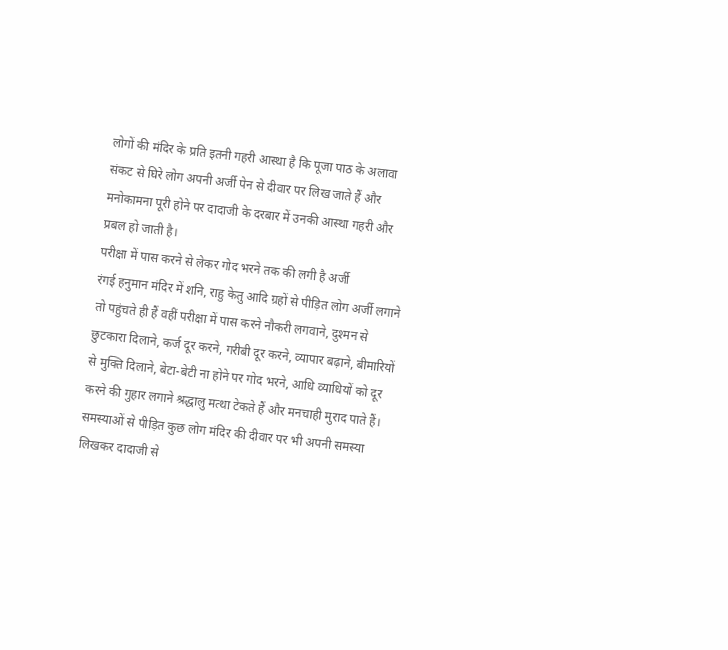लोगों की मंदिर के प्रति इतनी गहरी आस्था है कि पूजा पाठ के अलावा संकट से घिरे लोग अपनी अर्जी पेन से दीवार पर लिख जाते हैं और मनोकामना पूरी होने पर दादाजी के दरबार में उनकी आस्था गहरी और प्रबल हो जाती है।
परीक्षा में पास करने से लेकर गोद भरने तक की लगी है अर्जी
रंगई हनुमान मंदिर में शनि, राहु केतु आदि ग्रहों से पीड़ित लोग अर्जी लगाने तो पहुंचते ही हैं वहीं परीक्षा में पास करने नौकरी लगवाने, दुश्मन से छुटकारा दिलाने, कर्ज दूर करने, गरीबी दूर करने, व्यापार बढ़ाने, बीमारियों से मुक्ति दिलाने, बेटा-बेटी ना होने पर गोद भरने, आधि व्याधियों को दूर करने की गुहार लगाने श्रद्धालु मत्था टेकते हैं और मनचाही मुराद पाते हैं।
समस्याओं से पीड़ित कुछ लोग मंदिर की दीवार पर भी अपनी समस्या लिखकर दादाजी से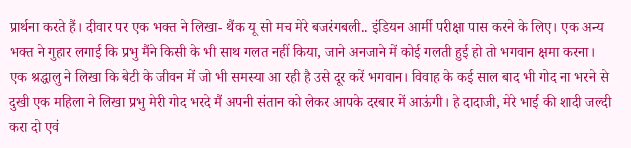प्रार्थना करते हैं। दीवार पर एक भक्त ने लिखा- थैंक यू सो मच मेरे बजरंगबली.. इंडियन आर्मी परीक्षा पास करने के लिए। एक अन्य भक्त ने गुहार लगाई कि प्रभु मैंने किसी के भी साथ गलत नहीं किया, जाने अनजाने में कोई गलती हुई हो तो भगवान क्षमा करना।
एक श्रद्धालु ने लिखा कि बेटी के जीवन में जो भी समस्या आ रही है उसे दूर करें भगवान। विवाह के कई साल बाद भी गोद ना भरने से दुखी एक महिला ने लिखा प्रभु मेरी गोद भरदे मैं अपनी संतान को लेकर आपके दरबार में आऊंगी। हे दादाजी, मेरे भाई की शादी जल्दी करा दो एवं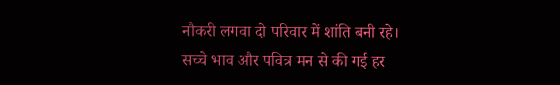नौकरी लगवा दो परिवार में शांति बनी रहे।
सच्चे भाव और पवित्र मन से की गई हर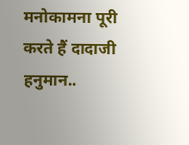मनोकामना पूरी करते हैं दादाजी हनुमान..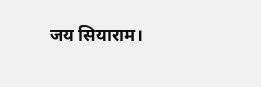जय सियाराम।